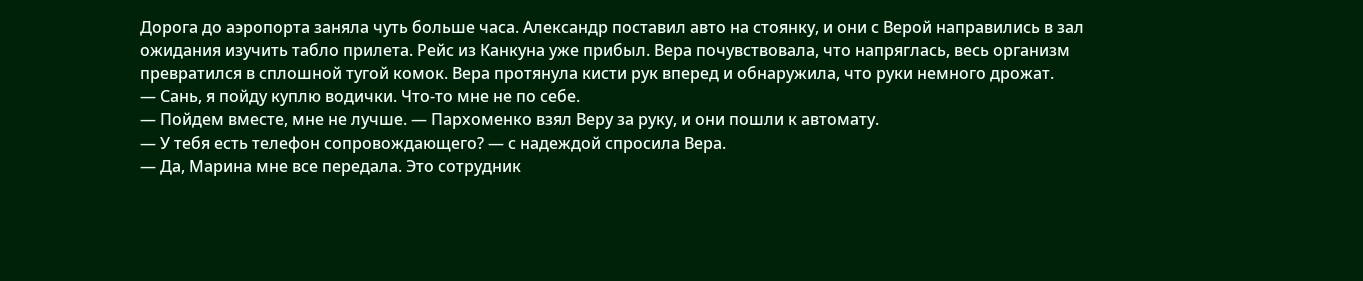Дорога до аэропорта заняла чуть больше часа. Александр поставил авто на стоянку, и они с Верой направились в зал ожидания изучить табло прилета. Рейс из Канкуна уже прибыл. Вера почувствовала, что напряглась, весь организм превратился в сплошной тугой комок. Вера протянула кисти рук вперед и обнаружила, что руки немного дрожат.
— Сань, я пойду куплю водички. Что-то мне не по себе.
— Пойдем вместе, мне не лучше. — Пархоменко взял Веру за руку, и они пошли к автомату.
— У тебя есть телефон сопровождающего? — с надеждой спросила Вера.
— Да, Марина мне все передала. Это сотрудник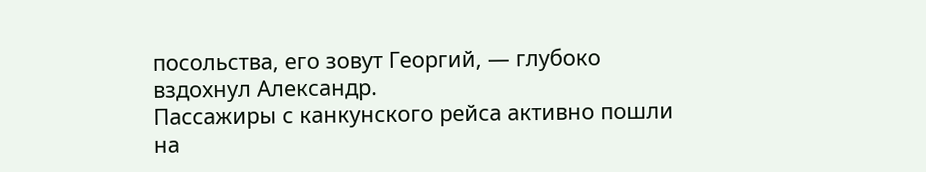посольства, его зовут Георгий, — глубоко вздохнул Александр.
Пассажиры с канкунского рейса активно пошли на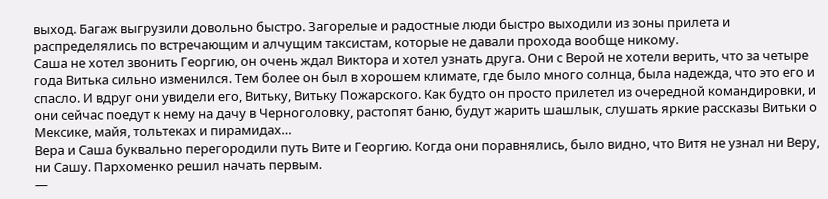выход. Багаж выгрузили довольно быстро. Загорелые и радостные люди быстро выходили из зоны прилета и распределялись по встречающим и алчущим таксистам, которые не давали прохода вообще никому.
Саша не хотел звонить Георгию, он очень ждал Виктора и хотел узнать друга. Они с Верой не хотели верить, что за четыре года Витька сильно изменился. Тем более он был в хорошем климате, где было много солнца, была надежда, что это его и спасло. И вдруг они увидели его, Витьку, Витьку Пожарского. Как будто он просто прилетел из очередной командировки, и они сейчас поедут к нему на дачу в Черноголовку, растопят баню, будут жарить шашлык, слушать яркие рассказы Витьки о Мексике, майя, тольтеках и пирамидах…
Вера и Саша буквально перегородили путь Вите и Георгию. Когда они поравнялись, было видно, что Витя не узнал ни Веру, ни Сашу. Пархоменко решил начать первым.
—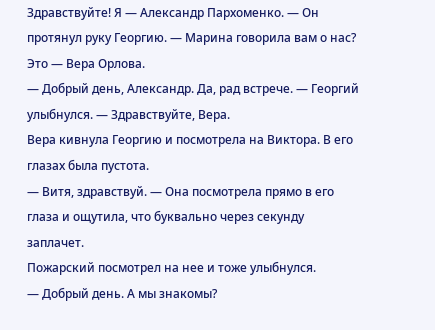Здравствуйте! Я — Александр Пархоменко. — Он протянул руку Георгию. — Марина говорила вам о нас? Это — Вера Орлова.
— Добрый день, Александр. Да, рад встрече. — Георгий улыбнулся. — Здравствуйте, Вера.
Вера кивнула Георгию и посмотрела на Виктора. В его глазах была пустота.
— Витя, здравствуй. — Она посмотрела прямо в его глаза и ощутила, что буквально через секунду заплачет.
Пожарский посмотрел на нее и тоже улыбнулся.
— Добрый день. А мы знакомы?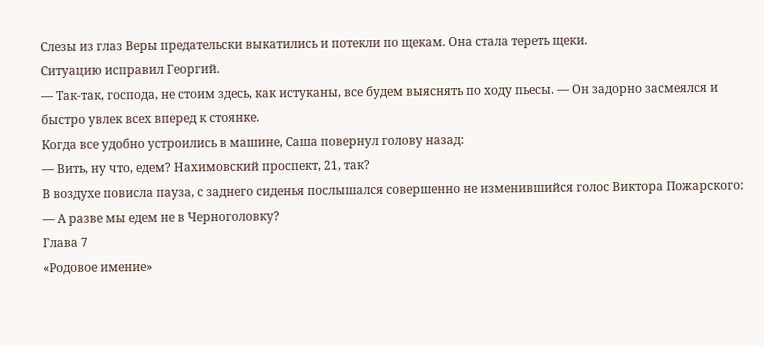Слезы из глаз Веры предательски выкатились и потекли по щекам. Она стала тереть щеки.
Ситуацию исправил Георгий.
— Так-так, господа, не стоим здесь, как истуканы, все будем выяснять по ходу пьесы. — Он задорно засмеялся и быстро увлек всех вперед к стоянке.
Когда все удобно устроились в машине, Саша повернул голову назад:
— Вить, ну что, едем? Нахимовский проспект, 21, так?
В воздухе повисла пауза, с заднего сиденья послышался совершенно не изменившийся голос Виктора Пожарского:
— А разве мы едем не в Черноголовку?
Глава 7
«Родовое имение»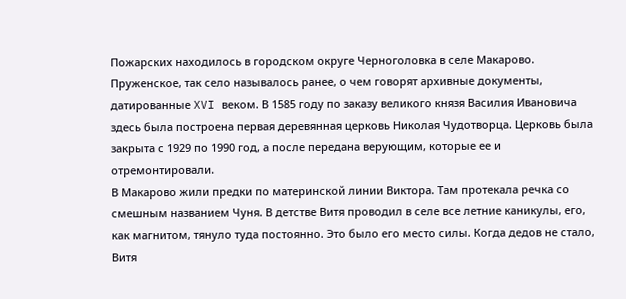Пожарских находилось в городском округе Черноголовка в селе Макарово. Пруженское, так село называлось ранее, о чем говорят архивные документы, датированные XVI веком. В 1585 году по заказу великого князя Василия Ивановича здесь была построена первая деревянная церковь Николая Чудотворца. Церковь была закрыта с 1929 по 1990 год, а после передана верующим, которые ее и отремонтировали.
В Макарово жили предки по материнской линии Виктора. Там протекала речка со смешным названием Чуня. В детстве Витя проводил в селе все летние каникулы, его, как магнитом, тянуло туда постоянно. Это было его место силы. Когда дедов не стало, Витя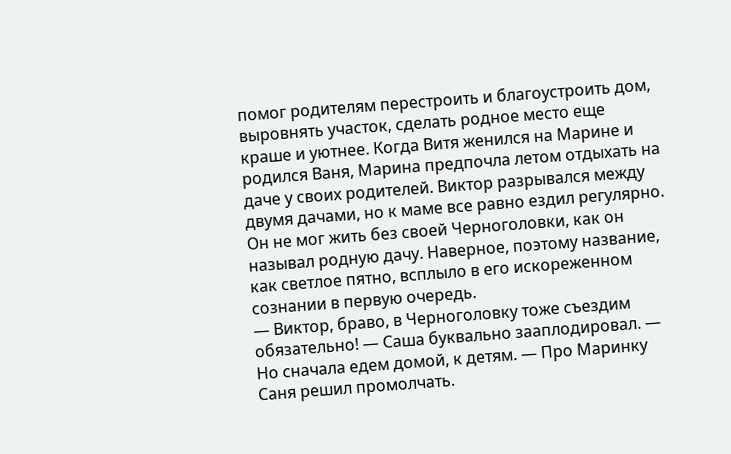помог родителям перестроить и благоустроить дом, выровнять участок, сделать родное место еще краше и уютнее. Когда Витя женился на Марине и родился Ваня, Марина предпочла летом отдыхать на даче у своих родителей. Виктор разрывался между двумя дачами, но к маме все равно ездил регулярно. Он не мог жить без своей Черноголовки, как он называл родную дачу. Наверное, поэтому название, как светлое пятно, всплыло в его искореженном сознании в первую очередь.
— Виктор, браво, в Черноголовку тоже съездим обязательно! — Саша буквально зааплодировал. — Но сначала едем домой, к детям. — Про Маринку Саня решил промолчать.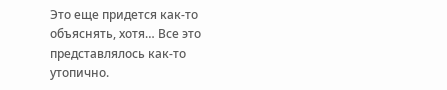Это еще придется как-то объяснять, хотя… Все это представлялось как-то утопично.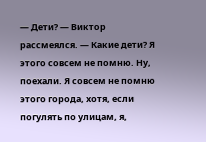— Дети? — Виктор рассмеялся. — Какие дети? Я этого совсем не помню. Ну, поехали. Я совсем не помню этого города, хотя, если погулять по улицам, я,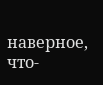наверное, что-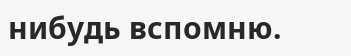нибудь вспомню.